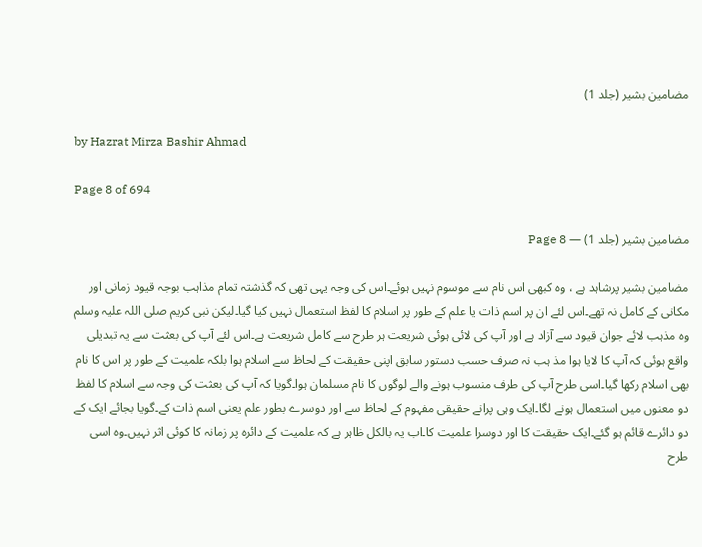مضامین بشیر (جلد 1)

by Hazrat Mirza Bashir Ahmad

Page 8 of 694

مضامین بشیر (جلد 1) — Page 8

مضامین بشیر پرشاہد ہے ، وہ کبھی اس نام سے موسوم نہیں ہوئے۔اس کی وجہ یہی تھی کہ گذشتہ تمام مذاہب بوجہ قیود زمانی اور مکانی کے کامل نہ تھے۔اس لئے ان پر اسم ذات یا علم کے طور پر اسلام کا لفظ استعمال نہیں کیا گیا۔لیکن نبی کریم صلی اللہ علیہ وسلم وہ مذہب لائے جوان قیود سے آزاد ہے اور آپ کی لائی ہوئی شریعت ہر طرح سے کامل شریعت ہے۔اس لئے آپ کی بعثت سے یہ تبدیلی واقع ہوئی کہ آپ کا لایا ہوا مذ ہب نہ صرف حسب دستور سابق اپنی حقیقت کے لحاظ سے اسلام ہوا بلکہ علمیت کے طور پر اس کا نام بھی اسلام رکھا گیا۔اسی طرح آپ کی طرف منسوب ہونے والے لوگوں کا نام مسلمان ہوا۔گویا کہ آپ کی بعثت کی وجہ سے اسلام کا لفظ دو معنوں میں استعمال ہونے لگا۔ایک وہی پرانے حقیقی مفہوم کے لحاظ سے اور دوسرے بطور علم یعنی اسم ذات کے۔گویا بجائے ایک کے دو دائرے قائم ہو گئے۔ایک حقیقت کا اور دوسرا علمیت کا۔اب یہ بالکل ظاہر ہے کہ علمیت کے دائرہ پر زمانہ کا کوئی اثر نہیں۔وہ اسی طرح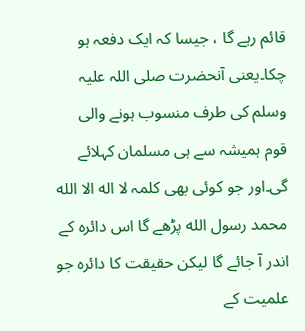قائم رہے گا ، جیسا کہ ایک دفعہ ہو چکا۔یعنی آنحضرت صلی اللہ علیہ وسلم کی طرف منسوب ہونے والی قوم ہمیشہ سے ہی مسلمان کہلائے گی۔اور جو کوئی بھی کلمہ لا اله الا الله محمد رسول الله پڑھے گا اس دائرہ کے اندر آ جائے گا لیکن حقیقت کا دائرہ جو علمیت کے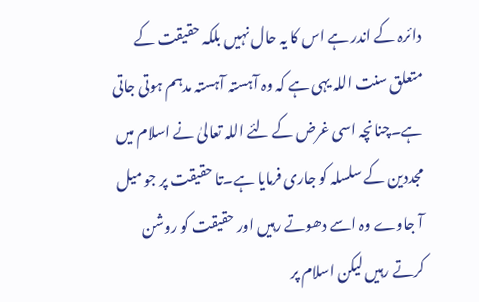دائرہ کے اندر ہے اس کا یہ حال نہیں بلکہ حقیقت کے متعلق سنت اللہ یہی ہے کہ وہ آہستہ آہستہ مدہم ہوتی جاتی ہے۔چنانچہ اسی غرض کے لئے اللہ تعالیٰ نے اسلام میں مجددین کے سلسلہ کو جاری فرمایا ہے۔تا حقیقت پر جو میل آ جاوے وہ اسے دھوتے رہیں اور حقیقت کو روشن کرتے رہیں لیکن اسلام پر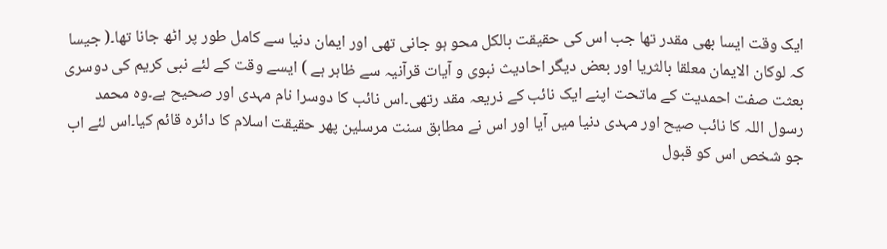ایک وقت ایسا بھی مقدر تھا جب اس کی حقیقت بالکل محو ہو جانی تھی اور ایمان دنیا سے کامل طور پر اٹھ جانا تھا۔( جیسا کہ لوکان الايمان معلقا بالثریا اور بعض دیگر احادیث نبوی و آیات قرآنیہ سے ظاہر ہے ) ایسے وقت کے لئے نبی کریم کی دوسری بعثت صفت احمدیت کے ماتحت اپنے ایک نائب کے ذریعہ مقد رتھی۔اس نائب کا دوسرا نام مہدی اور صحیح ہے۔وہ محمد رسول اللہ کا نائب صیح اور مہدی دنیا میں آیا اور اس نے مطابق سنت مرسلین پھر حقیقت اسلام کا دائرہ قائم کیا۔اس لئے اب جو شخص اس کو قبول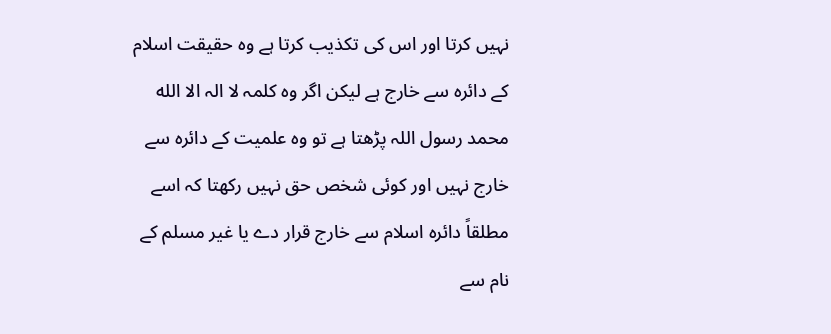نہیں کرتا اور اس کی تکذیب کرتا ہے وہ حقیقت اسلام کے دائرہ سے خارج ہے لیکن اگر وہ کلمہ لا الہ الا الله محمد رسول اللہ پڑھتا ہے تو وہ علمیت کے دائرہ سے خارج نہیں اور کوئی شخص حق نہیں رکھتا کہ اسے مطلقاً دائرہ اسلام سے خارج قرار دے یا غیر مسلم کے نام سے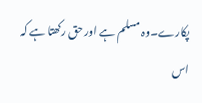پکارے۔وہ مسلم ہے اور حق رکھتا ہے کہ اس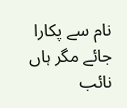نام سے پکارا جائے مگر ہاں نائب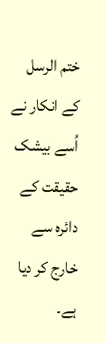ختم الرسل کے انکار نے اُسے بیشک حقیقت کے دائرہ سے خارج کر دیا ہے۔